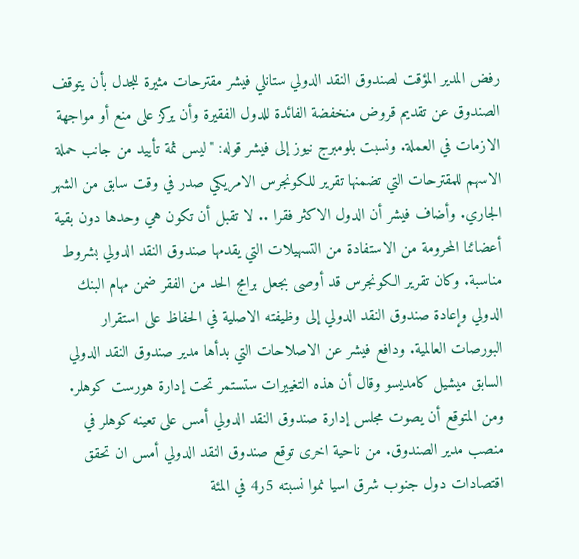رفض المدير المؤقت لصندوق النقد الدولي ستانلي فيشر مقترحات مثيرة للجدل بأن يتوقف الصندوق عن تقديم قروض منخفضة الفائدة للدول الفقيرة وأن يركز على منع أو مواجهة الازمات في العملة. ونسبت بلومبرج نيوز إلى فيشر قوله: "ليس ثمة تأييد من جانب حملة الاسهم للمقترحات التي تضمنها تقرير للكونجرس الامريكي صدر في وقت سابق من الشهر الجاري. وأضاف فيشر أن الدول الاكثر فقرا .. لا تقبل أن تكون هي وحدها دون بقية أعضائنا المحرومة من الاستفادة من التسهيلات التي يقدمها صندوق النقد الدولي بشروط مناسبة. وكان تقرير الكونجرس قد أوصى بجعل برامج الحد من الفقر ضمن مهام البنك الدولي وإعادة صندوق النقد الدولي إلى وظيفته الاصلية في الحفاظ على استقرار البورصات العالمية. ودافع فيشر عن الاصلاحات التي بدأها مدير صندوق النقد الدولي السابق ميشيل كامديسو وقال أن هذه التغييرات ستستمر تحت إدارة هورست كوهلر. ومن المتوقع أن يصوت مجلس إدارة صندوق النقد الدولي أمس على تعينه كوهلر في منصب مدير الصندوق. من ناحية اخرى توقع صندوق النقد الدولي أمس ان تحقق اقتصادات دول جنوب شرق اسيا نموا نسبته 5ر4 في المئة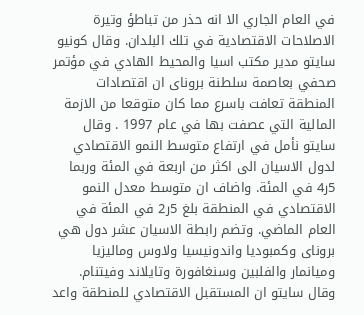في العام الجاري الا انه حذر من تباطؤ وتيرة الاصلاحات الاقتصادية في تلك البلدان. وقال كونيو سايتو مدير مكتب اسيا والمحيط الهادي في مؤتمر صحفي بعاصمة سلطنة بروناى ان اقتصادات المنطقة تعافت باسرع مما كان متوقعا من الازمة المالية التي عصفت بها في عام 1997 . وقال سايتو نأمل في ارتفاع متوسط النمو الاقتصادي لدول الاسيان الى اكثر من اربعة في المئة وربما 5ر4 في المئة. واضاف ان متوسط معدل النمو الاقتصادي في المنطقة بلغ 5ر2 في المئة في العام الماضي. وتضم رابطة الاسيان عشر دول هي بروناى وكمبوديا واندونيسيا ولاوس وماليزيا وميانمار والفلبين وسنغافورة وتايلاند وفيتنام. وقال سايتو ان المستقبل الاقتصادي للمنطقة واعد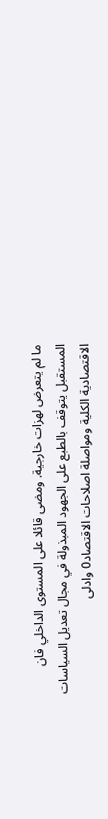ما لم يتعرض لهزات خارجية. ومضى قائلا على المستوى الداخلي فان المستقبل يتوقف بالطبع على الجهود المبذولة في مجال تعديل السياسات الاقتصادية الكلية ومواصلة اصلاحات الاقتصاد0 وادلى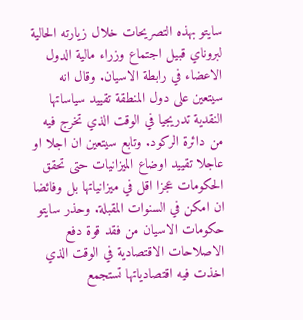سايتو بهذه التصريحات خلال زيارته الحالية لبروناي قبيل اجتماع وزراء مالية الدول الاعضاء في رابطة الاسيان. وقال انه سيتعين على دول المنطقة تقييد سياساتها النقدية تدريجيا في الوقت الذي تخرج فيه من دائرة الركود. وتابع سيتعين ان اجلا او عاجلا تقييد اوضاع الميزانيات حتى تحقق الحكومات عجزا اقل في ميزانياتها بل وفائضا ان امكن في السنوات المقبلة. وحذر سايتو حكومات الاسيان من فقد قوة دفع الاصلاحات الاقتصادية في الوقت الذي اخذت فيه اقتصادياتها تستجمع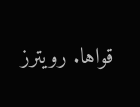قواها. رويترز